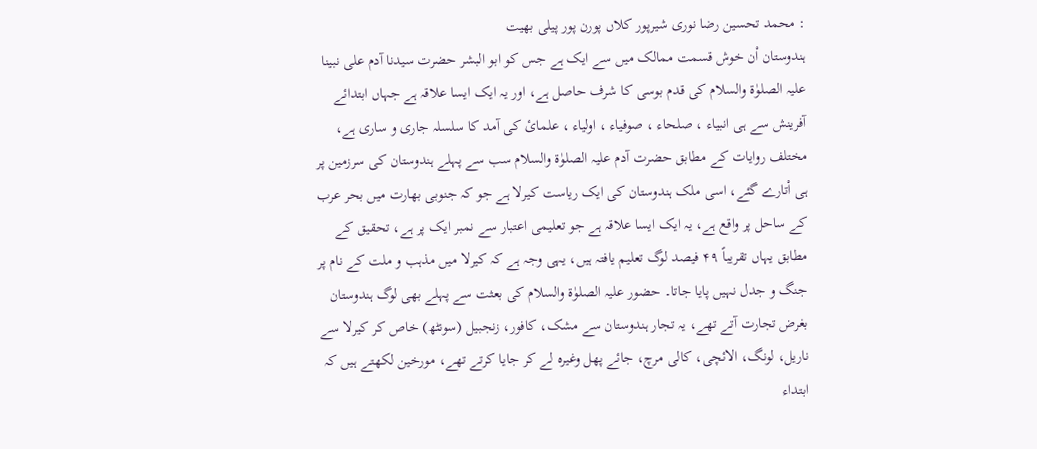: محمد تحسین رضا نوری شیرپور کلاں پورن پور پیلی بھیت
ہندوستان اْن خوش قسمت ممالک میں سے ایک ہے جس کو ابو البشر حضرت سیدنا آدم علی نبینا علیہ الصلوٰۃ والسلام کی قدم بوسی کا شرف حاصل ہے، اور یہ ایک ایسا علاقہ ہے جہاں ابتدائے آفرینش سے ہی انبیاء ، صلحاء ، صوفیاء ، اولیاء ، علمائ کی آمد کا سلسلہ جاری و ساری ہے، مختلف روایات کے مطابق حضرت آدم علیہ الصلوٰۃ والسلام سب سے پہلے ہندوستان کی سرزمین پر ہی اْتارے گئے، اسی ملک ہندوستان کی ایک ریاست کیرلا ہے جو کہ جنوبی بھارت میں بحر عرب کے ساحل پر واقع ہے، یہ ایک ایسا علاقہ ہے جو تعلیمی اعتبار سے نمبر ایک پر ہے، تحقیق کے مطابق یہاں تقریباً ۴۹ فیصد لوگ تعلیم یافتہ ہیں، یہی وجہ ہے کہ کیرلا میں مذہب و ملت کے نام پر جنگ و جدل نہیں پایا جاتا۔ حضور علیہ الصلوٰۃ والسلام کی بعثت سے پہلے بھی لوگ ہندوستان بغرض تجارت آتے تھے، یہ تجار ہندوستان سے مشک، کافور، زنجبیل (سونٹھ) خاص کر کیرلا سے ناریل، لونگ، الائچی، کالی مرچ، جائے پھل وغیرہ لے کر جایا کرتے تھے، مورخین لکھتے ہیں کہ ابتداء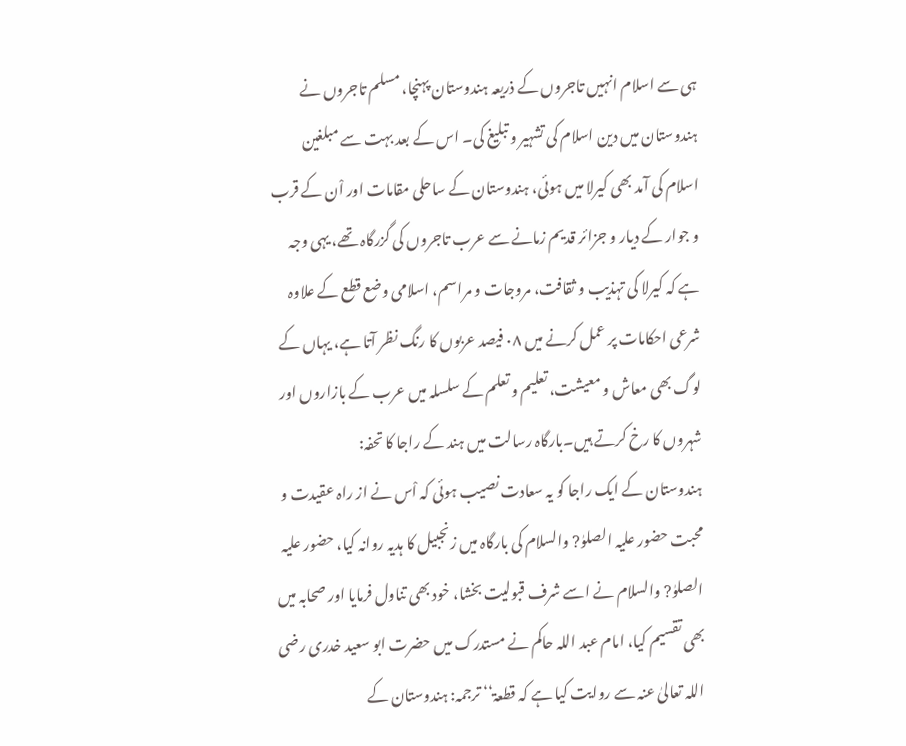ہی سے اسلام انہیں تاجروں کے ذریعہ ہندوستان پہنچا، مسلم تاجروں نے ہندوستان میں دین اسلام کی تشہیر و تبلیغ کی۔ اس کے بعد بہت سے مبلغین اسلام کی آمد بھی کیرلا میں ہوئی، ہندوستان کے ساحلی مقامات اور اْن کے قرب و جوار کے دیار و جزائر قدیم زمانے سے عرب تاجروں کی گزرگاہ تھے، یہی وجہ ہے کہ کیرلا کی تہذیب و ثقافت، مروجات و مراسم، اسلامی وضع قطع کے علاوہ شرعی احکامات پر عمل کرنے میں ۰۸ فیصد عربوں کا رنگ نظر آتا ہے، یہاں کے لوگ بھی معاش و معیشت، تعلیم و تعلم کے سلسلہ میں عرب کے بازاروں اور شہروں کا رخ کرتے ہیں۔بارگاہ رسالت میں ہند کے راجا کا تحفہ:
ہندوستان کے ایک راجا کو یہ سعادت نصیب ہوئی کہ اْس نے از راہ عقیدت و محبت حضور علیہ الصلوٰ? والسلام کی بارگاہ میں زنجبیل کا ہدیہ روانہ کیا، حضور علیہ الصلوٰ? والسلام نے اسے شرف قبولیت بخشا، خود بھی تناول فرمایا اور صحابہ میں بھی تقسیم کیا، امام عبد اللہ حاکم نے مستدرک میں حضرت ابو سعید خدری رضی اللہ تعالیٰ عنہ سے روایت کیا ہے کہ قطعۃ‘‘ ترجمہ: ہندوستان کے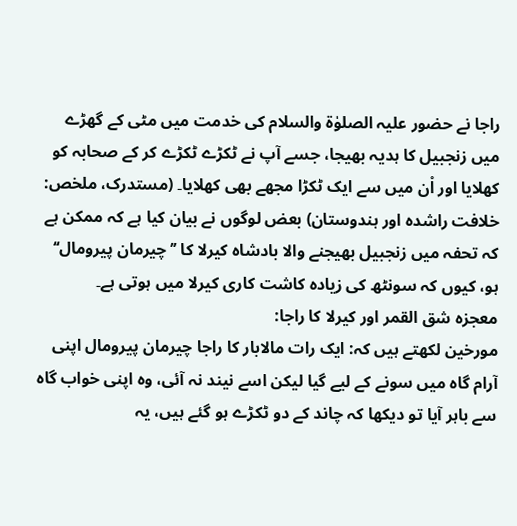راجا نے حضور علیہ الصلوٰۃ والسلام کی خدمت میں مٹی کے گھڑے میں زنجبیل کا ہدیہ بھیجا، جسے آپ نے ٹکڑے ٹکڑے کر کے صحابہ کو کھلایا اور اْن میں سے ایک ٹکڑا مجھے بھی کھلایا۔ (مستدرک، ملخص: خلافت راشدہ اور ہندوستان) بعض لوگوں نے بیان کیا ہے کہ ممکن ہے کہ تحفہ میں زنجبیل بھیجنے والا بادشاہ کیرلا کا ’’چیرمان پیرومال‘‘ ہو، کیوں کہ سونٹھ کی زیادہ کاشت کاری کیرلا میں ہوتی ہے۔
معجزہ شق القمر اور کیرلا کا راجا:
مورخین لکھتے ہیں کہ: ایک رات مالابار کا راجا چیرمان پیرومال اپنی آرام گاہ میں سونے کے لیے گیا لیکن اسے نیند نہ آئی، وہ اپنی خواب گاہ سے باہر آیا تو دیکھا کہ چاند کے دو ٹکڑے ہو گئے ہیں، یہ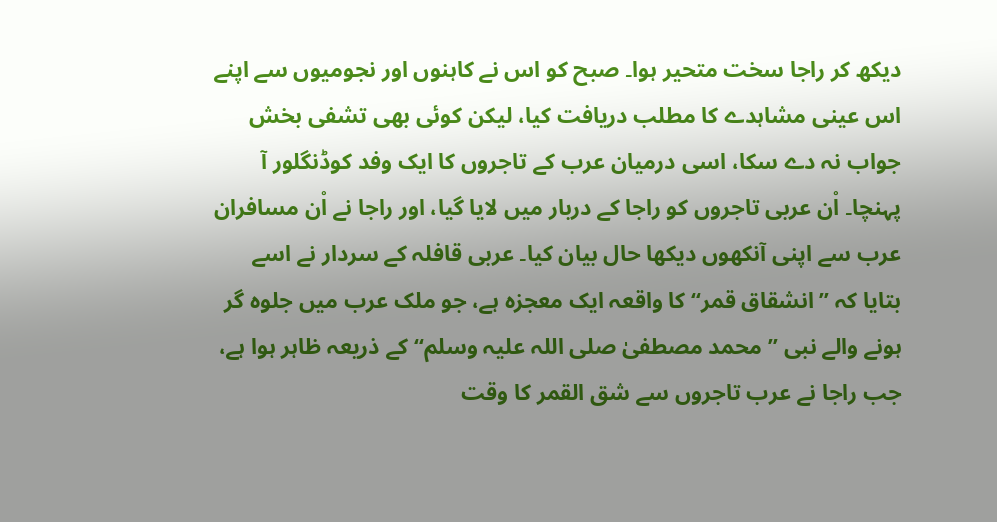دیکھ کر راجا سخت متحیر ہوا۔ صبح کو اس نے کاہنوں اور نجومیوں سے اپنے اس عینی مشاہدے کا مطلب دریافت کیا، لیکن کوئی بھی تشفی بخش جواب نہ دے سکا، اسی درمیان عرب کے تاجروں کا ایک وفد کوڈنگلور آ پہنچا۔ اْن عربی تاجروں کو راجا کے دربار میں لایا گیا، اور راجا نے اْن مسافران عرب سے اپنی آنکھوں دیکھا حال بیان کیا۔ عربی قافلہ کے سردار نے اسے بتایا کہ ’’انشقاق قمر‘‘ کا واقعہ ایک معجزہ ہے، جو ملک عرب میں جلوہ گر ہونے والے نبی ’’محمد مصطفیٰ صلی اللہ علیہ وسلم‘‘ کے ذریعہ ظاہر ہوا ہے، جب راجا نے عرب تاجروں سے شق القمر کا وقت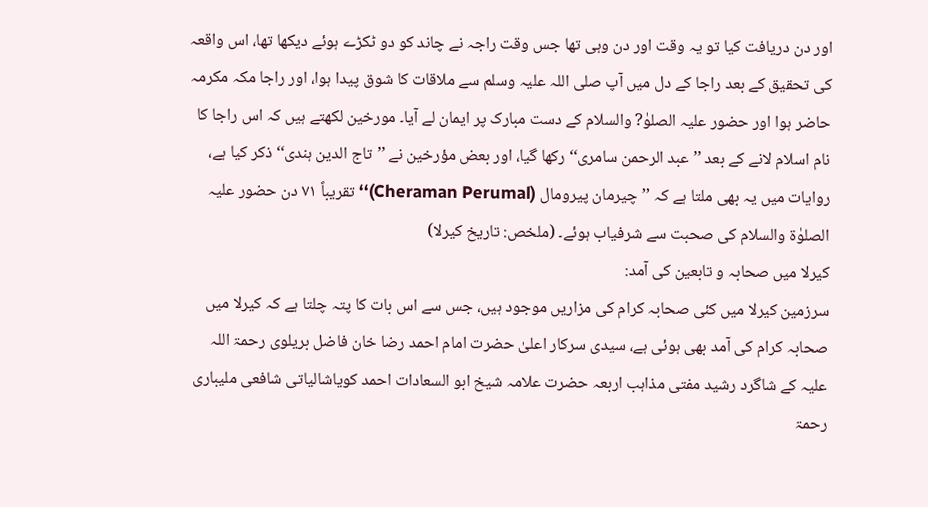اور دن دریافت کیا تو یہ وقت اور دن وہی تھا جس وقت راجہ نے چاند کو دو ٹکڑے ہوئے دیکھا تھا، اس واقعہ کی تحقیق کے بعد راجا کے دل میں آپ صلی اللہ علیہ وسلم سے ملاقات کا شوق پیدا ہوا، اور راجا مکہ مکرمہ حاضر ہوا اور حضور علیہ الصلوٰ? والسلام کے دست مبارک پر ایمان لے آیا۔ مورخین لکھتے ہیں کہ اس راجا کا نام اسلام لانے کے بعد ’’عبد الرحمن سامری‘‘ رکھا گیا، اور بعض مؤرخین نے ’’تاج الدین ہندی‘‘ ذکر کیا ہے، روایات میں یہ بھی ملتا ہے کہ ’’چیرمان پیرومال (Cheraman Perumal)‘‘ تقریباً ۷۱ دن حضور علیہ الصلوٰۃ والسلام کی صحبت سے شرفیاب ہوئے۔ (ملخص: تاریخ کیرلا)
کیرلا میں صحابہ و تابعین کی آمد:
سرزمین کیرلا میں کئی صحابہ کرام کی مزاریں موجود ہیں، جس سے اس بات کا پتہ چلتا ہے کہ کیرلا میں صحابہ کرام کی آمد بھی ہوئی ہے، سیدی سرکار اعلیٰ حضرت امام احمد رضا خان فاضل بریلوی رحمۃ اللہ علیہ کے شاگرد رشید مفتی مذاہب اربعہ حضرت علامہ شیخ ابو السعادات احمد کویاشالیاتی شافعی ملیباری رحمۃ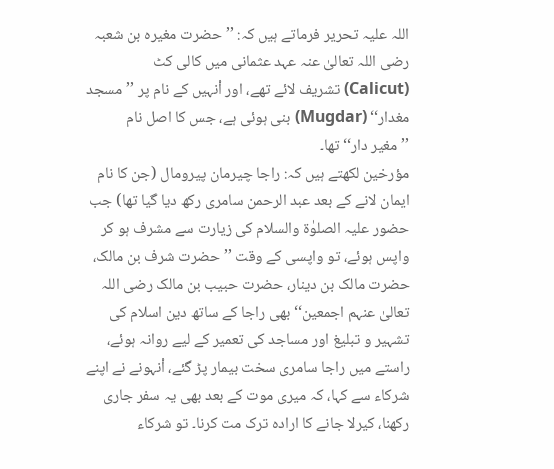اللہ علیہ تحریر فرماتے ہیں کہ: ’’حضرت مغیرہ بن شعبہ رضی اللہ تعالیٰ عنہ عہد عثمانی میں کالی کٹ (Calicut) تشریف لائے تھے، اور اْنہیں کے نام پر ’’مسجد مغدار‘‘ (Mugdar) بنی ہوئی ہے، جس کا اصل نام ’’مغیر دار‘‘ تھا۔
مؤرخین لکھتے ہیں کہ: راجا چیرمان پیرومال (جن کا نام ایمان لانے کے بعد عبد الرحمن سامری رکھ دیا گیا تھا) جب حضور علیہ الصلوٰۃ والسلام کی زیارت سے مشرف ہو کر واپس ہوئے، تو واپسی کے وقت ’’حضرت شرف بن مالک، حضرت مالک بن دینار، حضرت حبیب بن مالک رضی اللہ تعالیٰ عنہم اجمعین‘‘ بھی راجا کے ساتھ دین اسلام کی تشہیر و تبلیغ اور مساجد کی تعمیر کے لیے روانہ ہوئے، راستے میں راجا سامری سخت بیمار پڑ گئے، اْنہونے نے اپنے شرکاء سے کہا، کہ میری موت کے بعد بھی یہ سفر جاری رکھنا، کیرلا جانے کا ارادہ ترک مت کرنا۔ تو شرکاء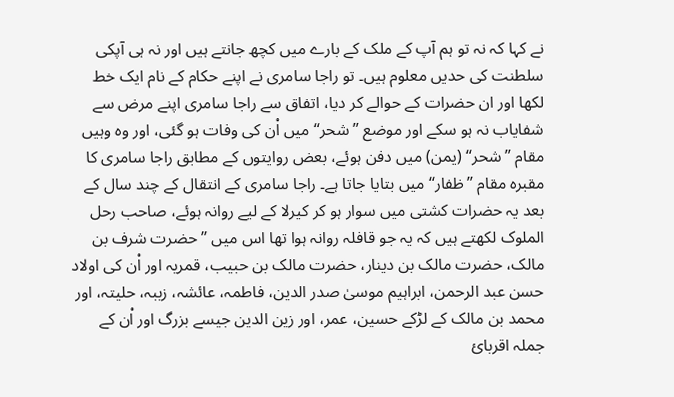نے کہا کہ نہ تو ہم آپ کے ملک کے بارے میں کچھ جانتے ہیں اور نہ ہی آپکی سلطنت کی حدیں معلوم ہیں۔ تو راجا سامری نے اپنے حکام کے نام ایک خط لکھا اور ان حضرات کے حوالے کر دیا، اتفاق سے راجا سامری اپنے مرض سے شفایاب نہ ہو سکے اور موضع ’’شحر‘‘ میں اْن کی وفات ہو گئی، اور وہ وہیں مقام ’’شحر‘‘ (یمن) میں دفن ہوئے، بعض روایتوں کے مطابق راجا سامری کا مقبرہ مقام ’’ظفار‘‘ میں بتایا جاتا ہے۔ راجا سامری کے انتقال کے چند سال کے بعد یہ حضرات کشتی میں سوار ہو کر کیرلا کے لیے روانہ ہوئے، صاحب رحل الملوک لکھتے ہیں کہ یہ جو قافلہ روانہ ہوا تھا اس میں ’’حضرت شرف بن مالک، حضرت مالک بن دینار، حضرت مالک بن حبیب، قمریہ اور اْن کی اولاد حسن عبد الرحمن، ابراہیم موسیٰ صدر الدین، فاطمہ، عائشہ، زببہ، حلیتہ، اور محمد بن مالک کے لڑکے حسین، عمر، اور زین الدین جیسے بزرگ اور اْن کے جملہ اقربائ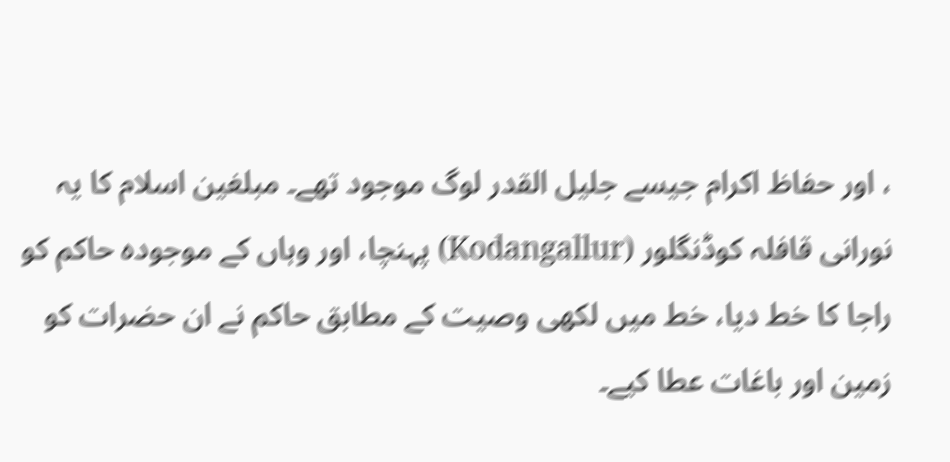، اور حفاظ اکرام جیسے جلیل القدر لوگ موجود تھے۔ مبلغین اسلام کا یہ نورانی قافلہ کوڈنگلور (Kodangallur) پہنچا، اور وہاں کے موجودہ حاکم کو راجا کا خط دیا، خط میں لکھی وصیت کے مطابق حاکم نے ان حضرات کو زمین اور باغات عطا کیے۔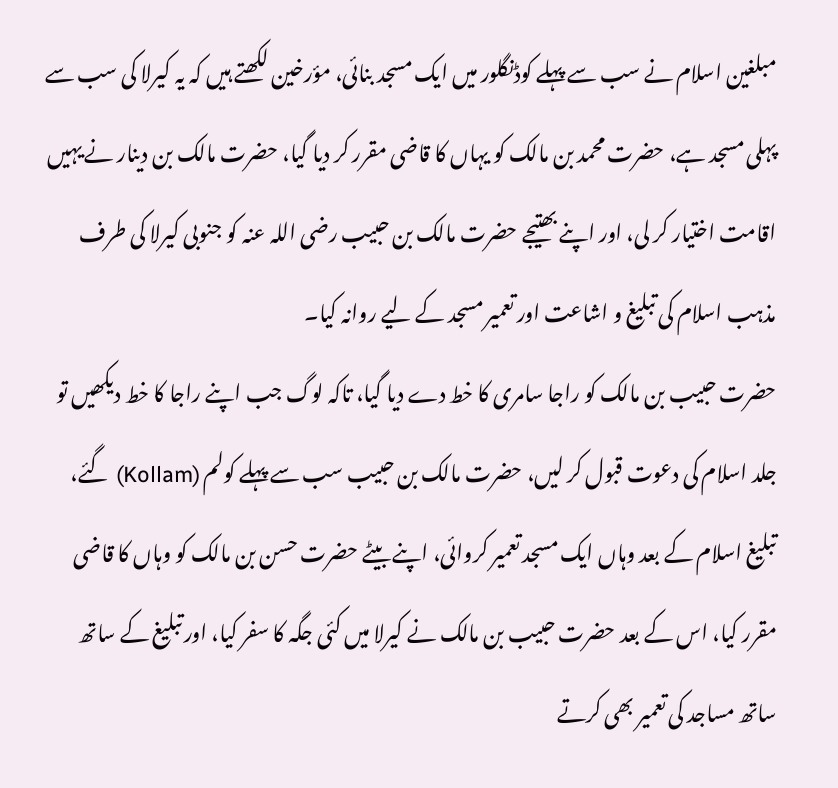مبلغین اسلام نے سب سے پہلے کوڈنگلور میں ایک مسجد بنائی، مؤرخین لکھتے ہیں کہ یہ کیرلا کی سب سے پہلی مسجد ہے، حضرت محمد بن مالک کو یہاں کا قاضی مقرر کر دیا گیا، حضرت مالک بن دینار نے یہیں اقامت اختیار کر لی، اور اپنے بھتیجے حضرت مالک بن حبیب رضی اللہ عنہ کو جنوبی کیرلا کی طرف مذہب اسلام کی تبلیغ و اشاعت اور تعمیر مسجد کے لیے روانہ کیا۔
حضرت حبیب بن مالک کو راجا سامری کا خط دے دیا گیا، تاکہ لوگ جب اپنے راجا کا خط دیکھیں تو جلد اسلام کی دعوت قبول کر لیں، حضرت مالک بن حبیب سب سے پہلے کولم (Kollam) گئے، تبلیغ اسلام کے بعد وہاں ایک مسجد تعمیر کروائی، اپنے بیٹے حضرت حسن بن مالک کو وہاں کا قاضی مقرر کیا، اس کے بعد حضرت حبیب بن مالک نے کیرلا میں کئی جگہ کا سفر کیا، اور تبلیغ کے ساتھ ساتھ مساجد کی تعمیر بھی کرتے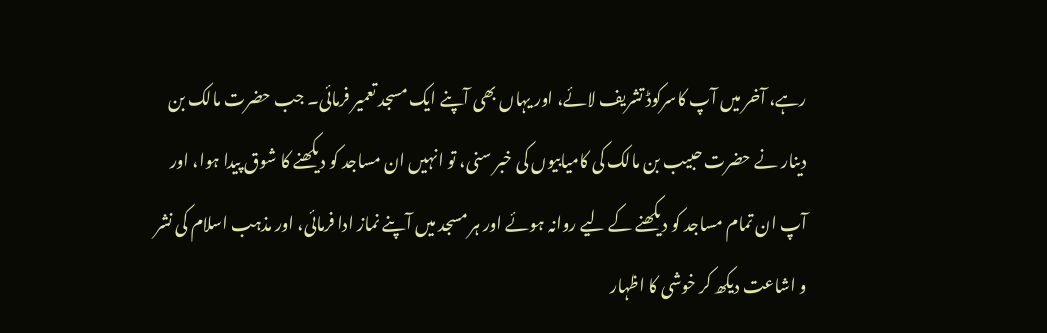رہے، آخر میں آپ کاسرکوڈ تشریف لائے، اور یہاں بھی آپنے ایک مسجد تعمیر فرمائی۔ جب حضرت مالک بن دینار نے حضرت حبیب بن مالک کی کامیابیوں کی خبر سنی، تو انہیں ان مساجد کو دیکھنے کا شوق پیدا ہوا، اور آپ ان تمام مساجد کو دیکھنے کے لیے روانہ ہوئے اور ہر مسجد میں آپنے نماز ادا فرمائی، اور مذہب اسلام کی نشر و اشاعت دیکھ کر خوشی کا اظہار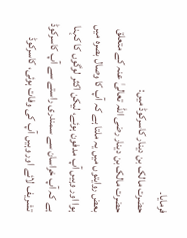فرمایا۔
حضرت مالک بن دینار کاسرکوڈ میں:
حضرت مالک بن دینار رضی اللہ تعالیٰ عنہ کے متعلق بعض روایتوں میں یہ ملتا ہے کہ آپ کا وصال بصرہ میں ہوا اور وہیں آپ مدفون ہوئے، لیکن اکثر لوگوں کا کہنا ہے کہ آپ خراسان سے سمندری راستے سے آپ کاسرکوڈ تشریف لائے اور وہیں آپ کی وفات ہوئی، کاسرکوڈ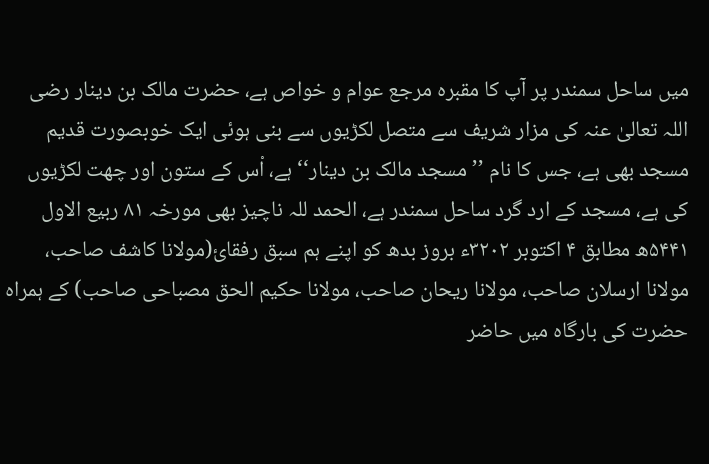میں ساحل سمندر پر آپ کا مقبرہ مرجع عوام و خواص ہے، حضرت مالک بن دینار رضی اللہ تعالیٰ عنہ کی مزار شریف سے متصل لکڑیوں سے بنی ہوئی ایک خوبصورت قدیم مسجد بھی ہے، جس کا نام ’’مسجد مالک بن دینار‘‘ ہے، اْس کے ستون اور چھت لکڑیوں کی ہے، مسجد کے ارد گرد ساحل سمندر ہے، الحمد للہ ناچیز بھی مورخہ ۸۱ ربیع الاول ۵۴۴۱ھ مطابق ۴ اکتوبر ۳۲۰۲ء بروز بدھ کو اپنے ہم سبق رفقائ(مولانا کاشف صاحب، مولانا ارسلان صاحب، مولانا ریحان صاحب، مولانا حکیم الحق مصباحی صاحب) کے ہمراہ حضرت کی بارگاہ میں حاضر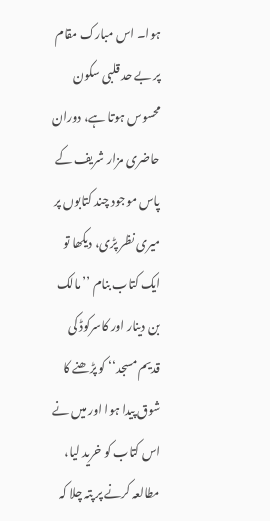ہوا۔ اس مبارک مقام پر بے حد قلبی سکون محسوس ہوتا ہے، دوران حاضری مزار شریف کے پاس موجود چند کتابوں پر میری نظر پڑی، دیکھا تو ایک کتاب بنام ’’مالک بن دینار اور کاسرکوڈ کی قدیم مسجد‘‘ کو پڑھنے کا شوق پیدا ہوا اور میں نے اس کتاب کو خرید لیا، مطالعہ کرنے پر پتہ چلا کہ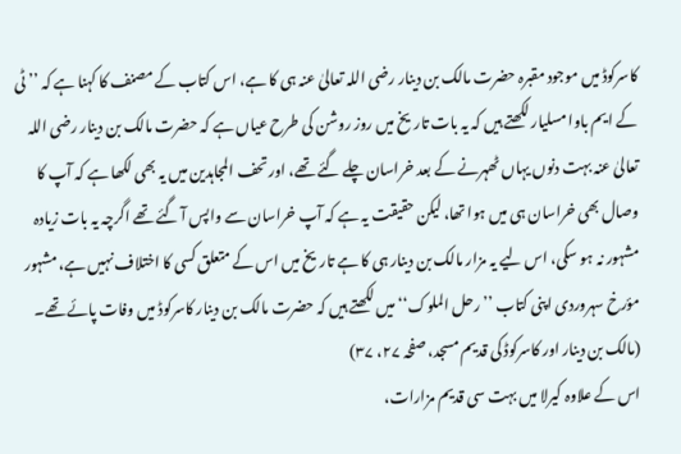کاسرکوڈ میں موجود مقبرہ حضرت مالک بن دینار رضی اللہ تعالیٰ عنہ ہی کا ہے، اس کتاب کے مصنف کا کہنا ہے کہ ’’ٹی کے ایم باوا مسلیار لکھتے ہیں کہ یہ بات تاریخ میں روز روشن کی طرح عیاں ہے کہ حضرت مالک بن دینار رضی اللہ تعالیٰ عنہ بہت دنوں یہاں ٹھہرنے کے بعد خراسان چلے گئے تھے، اور تحف المجاہدین میں یہ بھی لکھا ہے کہ آپ کا وصال بھی خراسان ہی میں ہوا تھا، لیکن حقیقت یہ ہے کہ آپ خراسان سے واپس آ گئے تھے اگرچہ یہ بات زیادہ مشہور نہ ہو سکی، اس لیے یہ مزار مالک بن دینار ہی کا ہے تاریخ میں اس کے متعلق کسی کا اختلاف نہیں ہے، مشہور مؤرخ سہروردی اپنی کتاب ’’رحل الملوک‘‘ میں لکھتے ہیں کہ حضرت مالک بن دینار کاسرکوڈ میں وفات پائے تھے۔ (مالک بن دینار اور کاسرکوڈ کی قدیم مسجد، صفحہ ۲۷، ۳۷)
اس کے علاوہ کیرلا میں بہت سی قدیم مزارات،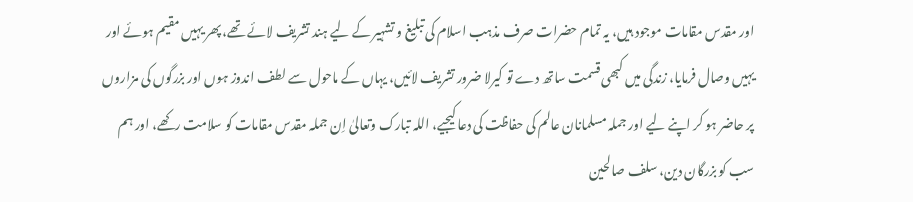اور مقدس مقامات موجود ہیں، یہ تمام حضرات صرف مذہب اسلام کی تبلیغ و تشہیر کے لیے ہند تشریف لائے تھے، پھر یہیں مقیم ہوئے اور یہیں وصال فرمایا، زندگی میں کبھی قسمت ساتھ دے تو کیرلا ضرور تشریف لائیں، یہاں کے ماحول سے لطف اندوز ہوں اور بزرگوں کی مزاروں پر حاضر ہو کر اپنے لیے اور جملہ مسلمانان عالم کی حفاظت کی دعا کیجیے، اللہ تبارک وتعالیٰ اِن جملہ مقدس مقامات کو سلامت رکھے، اور ہم سب کو بزرگان دین، سلف صالحین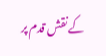کے نقش قدم پر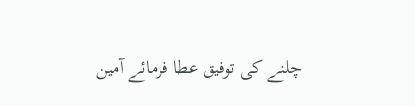چلنے کی توفیق عطا فرمائے آمین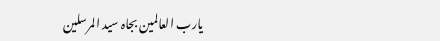یارب العالمین بجاہ سید المرسلین